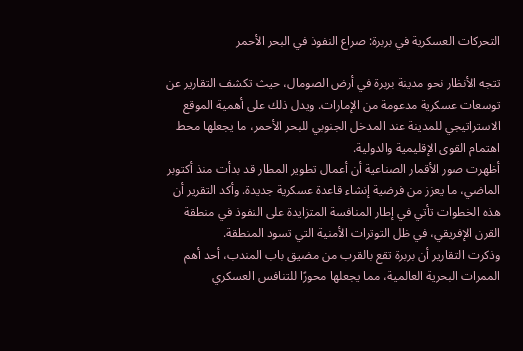التحركات العسكرية في بربرة: صراع النفوذ في البحر الأحمر

تتجه الأنظار نحو مدينة بربرة في أرض الصومال، حيث تكشف التقارير عن توسعات عسكرية مدعومة من الإمارات. ويدل ذلك على أهمية الموقع الاستراتيجي للمدينة عند المدخل الجنوبي للبحر الأحمر، ما يجعلها محط اهتمام القوى الإقليمية والدولية.
أظهرت صور الأقمار الصناعية أن أعمال تطوير المطار قد بدأت منذ أكتوبر الماضي، ما يعزز من فرضية إنشاء قاعدة عسكرية جديدة. وأكد التقرير أن هذه الخطوات تأتي في إطار المنافسة المتزايدة على النفوذ في منطقة القرن الإفريقي، في ظل التوترات الأمنية التي تسود المنطقة.
وذكرت التقارير أن بربرة تقع بالقرب من مضيق باب المندب، أحد أهم الممرات البحرية العالمية، مما يجعلها محورًا للتنافس العسكري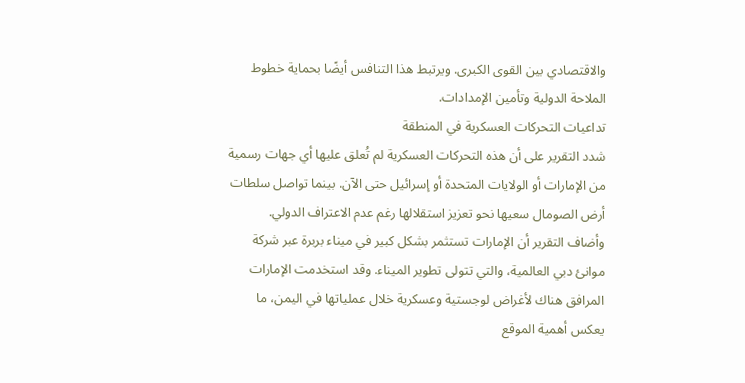والاقتصادي بين القوى الكبرى. ويرتبط هذا التنافس أيضًا بحماية خطوط الملاحة الدولية وتأمين الإمدادات.
تداعيات التحركات العسكرية في المنطقة
شدد التقرير على أن هذه التحركات العسكرية لم تُعلق عليها أي جهات رسمية من الإمارات أو الولايات المتحدة أو إسرائيل حتى الآن. بينما تواصل سلطات أرض الصومال سعيها نحو تعزيز استقلالها رغم عدم الاعتراف الدولي.
وأضاف التقرير أن الإمارات تستثمر بشكل كبير في ميناء بربرة عبر شركة موانئ دبي العالمية، والتي تتولى تطوير الميناء. وقد استخدمت الإمارات المرافق هناك لأغراض لوجستية وعسكرية خلال عملياتها في اليمن، ما يعكس أهمية الموقع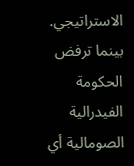الاستراتيجي.
بينما ترفض الحكومة الفيدرالية الصومالية أي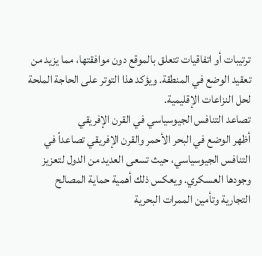ترتيبات أو اتفاقيات تتعلق بالموقع دون موافقتها، مما يزيد من تعقيد الوضع في المنطقة. ويؤكد هذا التوتر على الحاجة الملحة لحل النزاعات الإقليمية.
تصاعد التنافس الجيوسياسي في القرن الإفريقي
أظهر الوضع في البحر الأحمر والقرن الإفريقي تصاعداً في التنافس الجيوسياسي، حيث تسعى العديد من الدول لتعزيز وجودها العسكري. ويعكس ذلك أهمية حماية المصالح التجارية وتأمين الممرات البحرية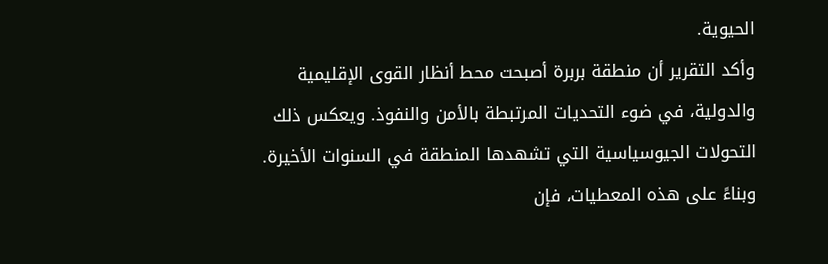الحيوية.
وأكد التقرير أن منطقة بربرة أصبحت محط أنظار القوى الإقليمية والدولية، في ضوء التحديات المرتبطة بالأمن والنفوذ. ويعكس ذلك التحولات الجيوسياسية التي تشهدها المنطقة في السنوات الأخيرة.
وبناءً على هذه المعطيات، فإن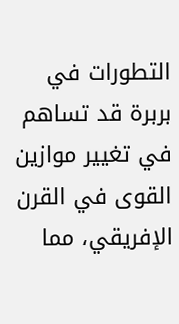التطورات في بربرة قد تساهم في تغيير موازين القوى في القرن الإفريقي، مما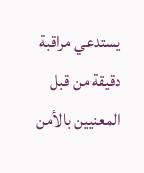يستدعي مراقبة دقيقة من قبل المعنيين بالأمن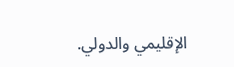الإقليمي والدولي.